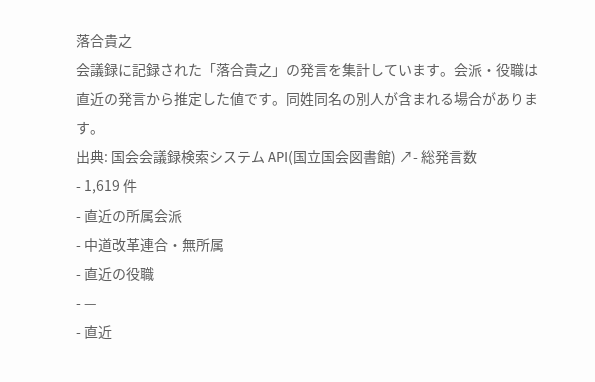落合貴之
会議録に記録された「落合貴之」の発言を集計しています。会派・役職は直近の発言から推定した値です。同姓同名の別人が含まれる場合があります。
出典: 国会会議録検索システム API(国立国会図書館) ↗- 総発言数
- 1,619 件
- 直近の所属会派
- 中道改革連合・無所属
- 直近の役職
- —
- 直近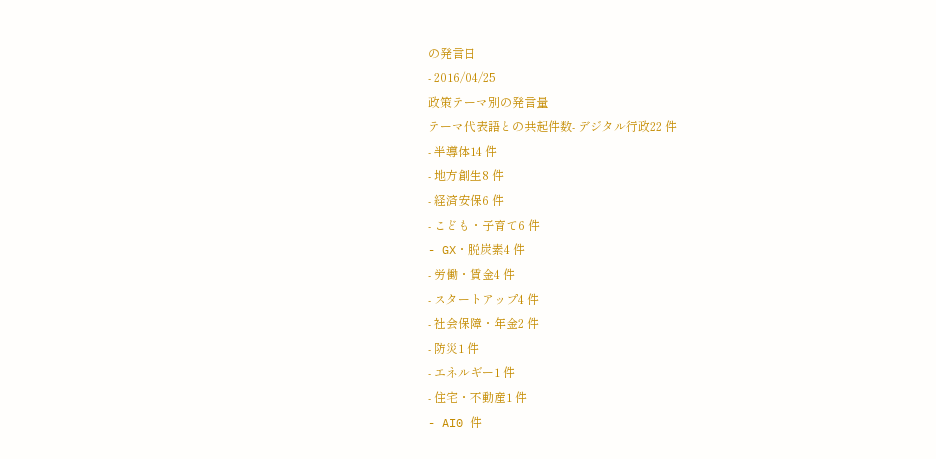の発言日
- 2016/04/25
政策テーマ別の発言量
テーマ代表語との共起件数- デジタル行政22 件
- 半導体14 件
- 地方創生8 件
- 経済安保6 件
- こども・子育て6 件
- GX・脱炭素4 件
- 労働・賃金4 件
- スタートアップ4 件
- 社会保障・年金2 件
- 防災1 件
- エネルギー1 件
- 住宅・不動産1 件
- AI0 件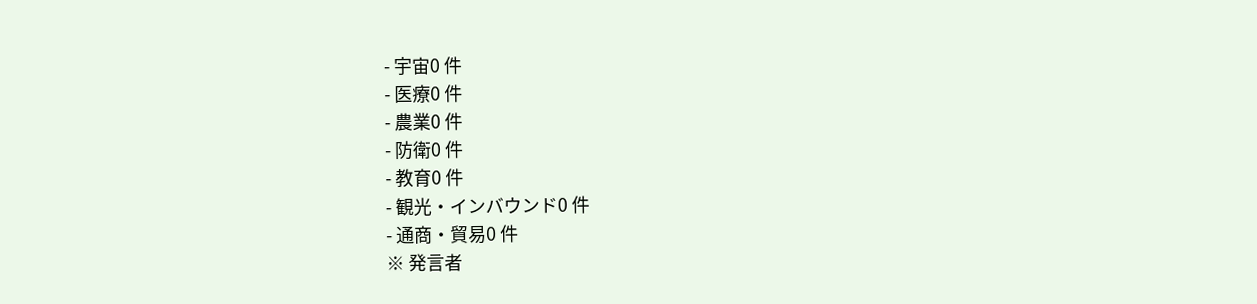- 宇宙0 件
- 医療0 件
- 農業0 件
- 防衛0 件
- 教育0 件
- 観光・インバウンド0 件
- 通商・貿易0 件
※ 発言者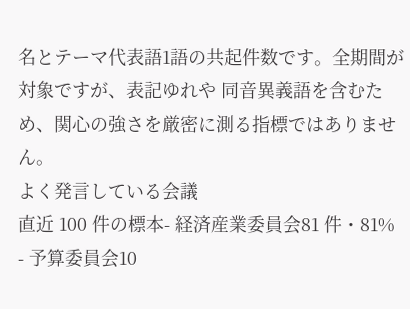名とテーマ代表語1語の共起件数です。全期間が対象ですが、表記ゆれや 同音異義語を含むため、関心の強さを厳密に測る指標ではありません。
よく発言している会議
直近 100 件の標本- 経済産業委員会81 件・81%
- 予算委員会10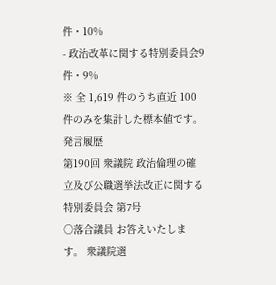件・10%
- 政治改革に関する特別委員会9 件・9%
※ 全 1,619 件のうち直近 100 件のみを集計した標本値です。
発言履歴
第190回 衆議院 政治倫理の確立及び公職選挙法改正に関する特別委員会 第7号
○落合議員 お答えいたします。 衆議院選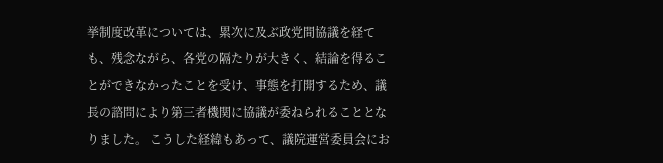挙制度改革については、累次に及ぶ政党間協議を経ても、残念ながら、各党の隔たりが大きく、結論を得ることができなかったことを受け、事態を打開するため、議長の諮問により第三者機関に協議が委ねられることとなりました。 こうした経緯もあって、議院運営委員会にお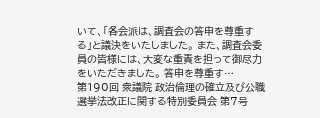いて、「各会派は、調査会の答申を尊重する」と議決をいたしました。 また、調査会委員の皆様には、大変な重責を担って御尽力をいただきました。 答申を尊重す…
第190回 衆議院 政治倫理の確立及び公職選挙法改正に関する特別委員会 第7号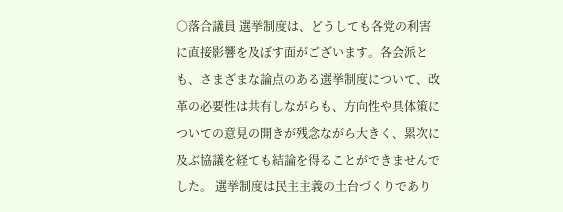○落合議員 選挙制度は、どうしても各党の利害に直接影響を及ぼす面がございます。各会派とも、さまざまな論点のある選挙制度について、改革の必要性は共有しながらも、方向性や具体策についての意見の開きが残念ながら大きく、累次に及ぶ協議を経ても結論を得ることができませんでした。 選挙制度は民主主義の土台づくりであり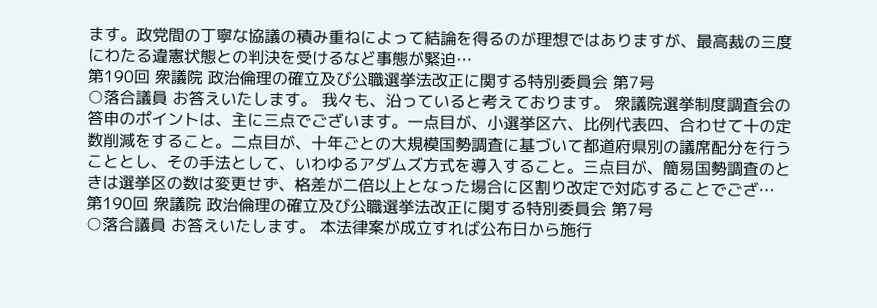ます。政党間の丁寧な協議の積み重ねによって結論を得るのが理想ではありますが、最高裁の三度にわたる違憲状態との判決を受けるなど事態が緊迫…
第190回 衆議院 政治倫理の確立及び公職選挙法改正に関する特別委員会 第7号
○落合議員 お答えいたします。 我々も、沿っていると考えております。 衆議院選挙制度調査会の答申のポイントは、主に三点でございます。一点目が、小選挙区六、比例代表四、合わせて十の定数削減をすること。二点目が、十年ごとの大規模国勢調査に基づいて都道府県別の議席配分を行うこととし、その手法として、いわゆるアダムズ方式を導入すること。三点目が、簡易国勢調査のときは選挙区の数は変更せず、格差が二倍以上となった場合に区割り改定で対応することでござ…
第190回 衆議院 政治倫理の確立及び公職選挙法改正に関する特別委員会 第7号
○落合議員 お答えいたします。 本法律案が成立すれば公布日から施行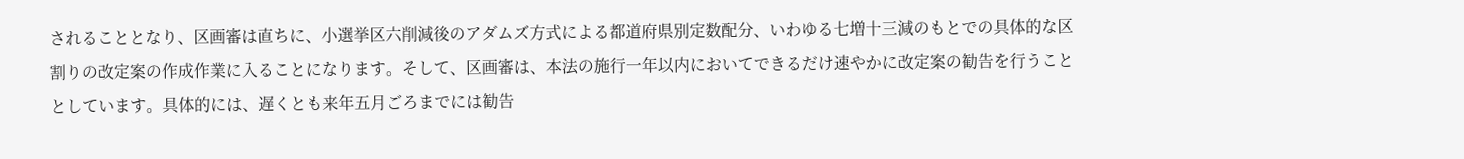されることとなり、区画審は直ちに、小選挙区六削減後のアダムズ方式による都道府県別定数配分、いわゆる七増十三減のもとでの具体的な区割りの改定案の作成作業に入ることになります。そして、区画審は、本法の施行一年以内においてできるだけ速やかに改定案の勧告を行うこととしています。具体的には、遅くとも来年五月ごろまでには勧告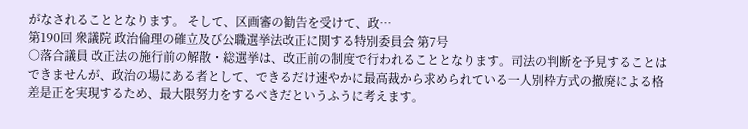がなされることとなります。 そして、区画審の勧告を受けて、政…
第190回 衆議院 政治倫理の確立及び公職選挙法改正に関する特別委員会 第7号
○落合議員 改正法の施行前の解散・総選挙は、改正前の制度で行われることとなります。司法の判断を予見することはできませんが、政治の場にある者として、できるだけ速やかに最高裁から求められている一人別枠方式の撤廃による格差是正を実現するため、最大限努力をするべきだというふうに考えます。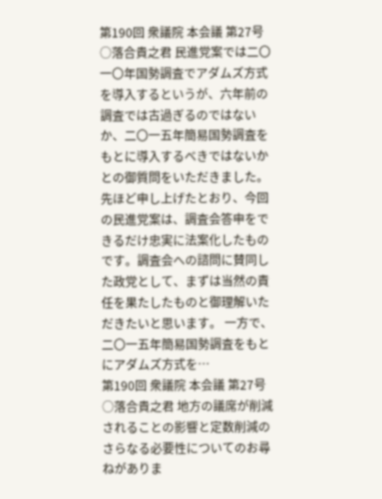第190回 衆議院 本会議 第27号
○落合貴之君 民進党案では二〇一〇年国勢調査でアダムズ方式を導入するというが、六年前の調査では古過ぎるのではないか、二〇一五年簡易国勢調査をもとに導入するべきではないかとの御質問をいただきました。 先ほど申し上げたとおり、今回の民進党案は、調査会答申をできるだけ忠実に法案化したものです。調査会への諮問に賛同した政党として、まずは当然の責任を果たしたものと御理解いただきたいと思います。 一方で、二〇一五年簡易国勢調査をもとにアダムズ方式を…
第190回 衆議院 本会議 第27号
○落合貴之君 地方の議席が削減されることの影響と定数削減のさらなる必要性についてのお尋ねがありま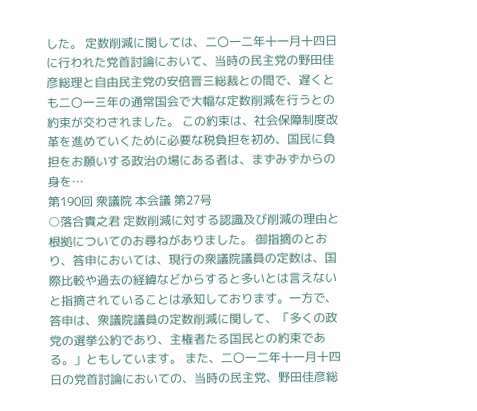した。 定数削減に関しては、二〇一二年十一月十四日に行われた党首討論において、当時の民主党の野田佳彦総理と自由民主党の安倍晋三総裁との間で、遅くとも二〇一三年の通常国会で大幅な定数削減を行うとの約束が交わされました。 この約束は、社会保障制度改革を進めていくために必要な税負担を初め、国民に負担をお願いする政治の場にある者は、まずみずからの身を…
第190回 衆議院 本会議 第27号
○落合貴之君 定数削減に対する認識及び削減の理由と根拠についてのお尋ねがありました。 御指摘のとおり、答申においては、現行の衆議院議員の定数は、国際比較や過去の経緯などからすると多いとは言えないと指摘されていることは承知しております。一方で、答申は、衆議院議員の定数削減に関して、「多くの政党の選挙公約であり、主権者たる国民との約束である。」ともしています。 また、二〇一二年十一月十四日の党首討論においての、当時の民主党、野田佳彦総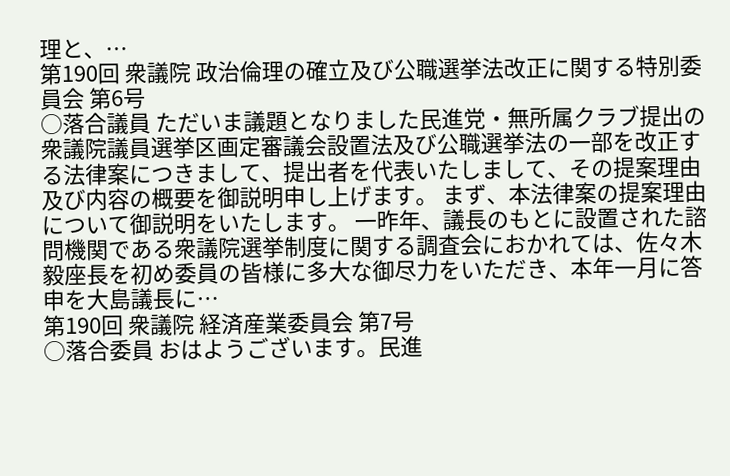理と、…
第190回 衆議院 政治倫理の確立及び公職選挙法改正に関する特別委員会 第6号
○落合議員 ただいま議題となりました民進党・無所属クラブ提出の衆議院議員選挙区画定審議会設置法及び公職選挙法の一部を改正する法律案につきまして、提出者を代表いたしまして、その提案理由及び内容の概要を御説明申し上げます。 まず、本法律案の提案理由について御説明をいたします。 一昨年、議長のもとに設置された諮問機関である衆議院選挙制度に関する調査会におかれては、佐々木毅座長を初め委員の皆様に多大な御尽力をいただき、本年一月に答申を大島議長に…
第190回 衆議院 経済産業委員会 第7号
○落合委員 おはようございます。民進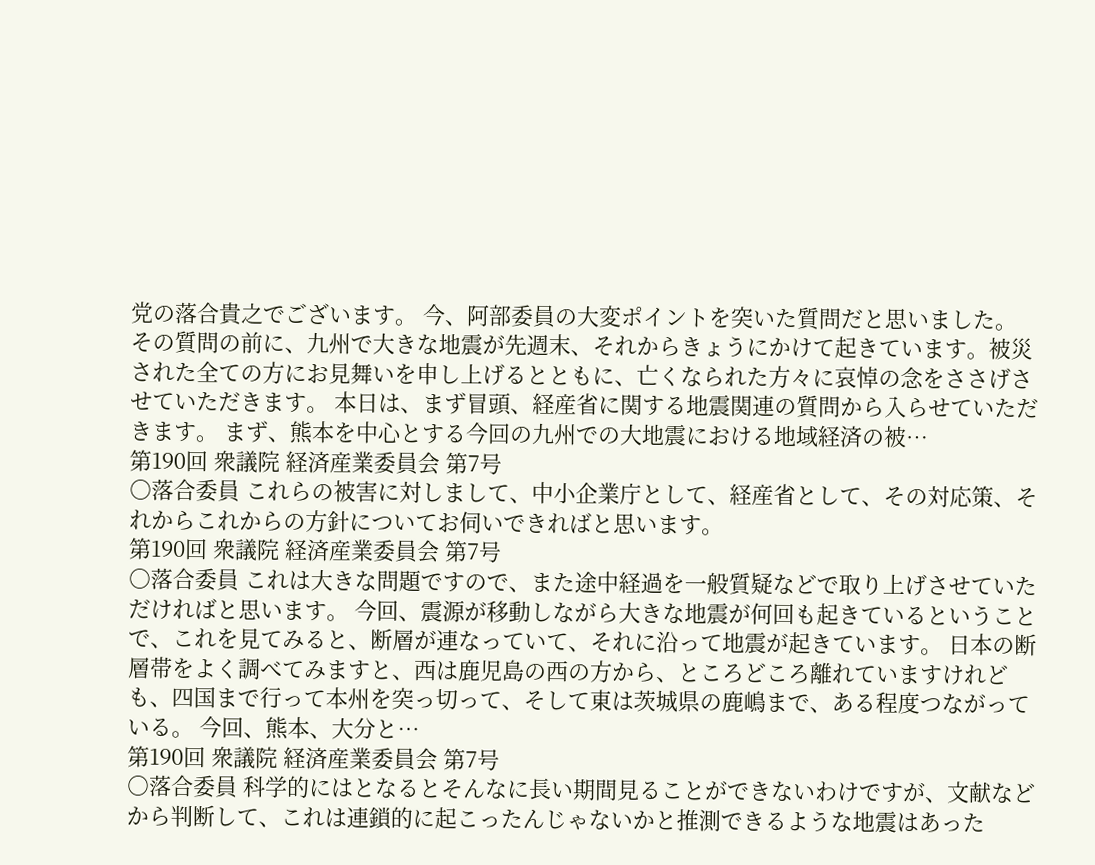党の落合貴之でございます。 今、阿部委員の大変ポイントを突いた質問だと思いました。 その質問の前に、九州で大きな地震が先週末、それからきょうにかけて起きています。被災された全ての方にお見舞いを申し上げるとともに、亡くなられた方々に哀悼の念をささげさせていただきます。 本日は、まず冒頭、経産省に関する地震関連の質問から入らせていただきます。 まず、熊本を中心とする今回の九州での大地震における地域経済の被…
第190回 衆議院 経済産業委員会 第7号
○落合委員 これらの被害に対しまして、中小企業庁として、経産省として、その対応策、それからこれからの方針についてお伺いできればと思います。
第190回 衆議院 経済産業委員会 第7号
○落合委員 これは大きな問題ですので、また途中経過を一般質疑などで取り上げさせていただければと思います。 今回、震源が移動しながら大きな地震が何回も起きているということで、これを見てみると、断層が連なっていて、それに沿って地震が起きています。 日本の断層帯をよく調べてみますと、西は鹿児島の西の方から、ところどころ離れていますけれども、四国まで行って本州を突っ切って、そして東は茨城県の鹿嶋まで、ある程度つながっている。 今回、熊本、大分と…
第190回 衆議院 経済産業委員会 第7号
○落合委員 科学的にはとなるとそんなに長い期間見ることができないわけですが、文献などから判断して、これは連鎖的に起こったんじゃないかと推測できるような地震はあった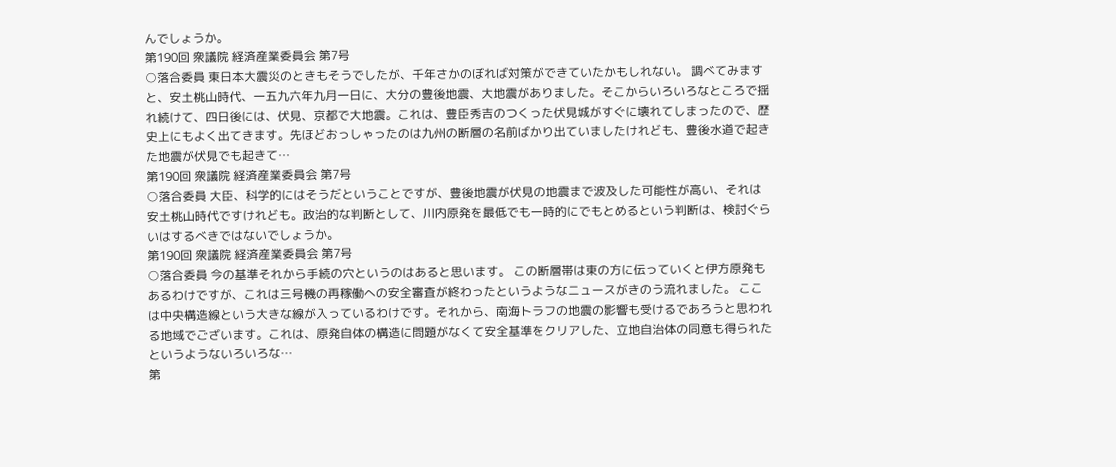んでしょうか。
第190回 衆議院 経済産業委員会 第7号
○落合委員 東日本大震災のときもそうでしたが、千年さかのぼれば対策ができていたかもしれない。 調べてみますと、安土桃山時代、一五九六年九月一日に、大分の豊後地震、大地震がありました。そこからいろいろなところで揺れ続けて、四日後には、伏見、京都で大地震。これは、豊臣秀吉のつくった伏見城がすぐに壊れてしまったので、歴史上にもよく出てきます。先ほどおっしゃったのは九州の断層の名前ばかり出ていましたけれども、豊後水道で起きた地震が伏見でも起きて…
第190回 衆議院 経済産業委員会 第7号
○落合委員 大臣、科学的にはそうだということですが、豊後地震が伏見の地震まで波及した可能性が高い、それは安土桃山時代ですけれども。政治的な判断として、川内原発を最低でも一時的にでもとめるという判断は、検討ぐらいはするべきではないでしょうか。
第190回 衆議院 経済産業委員会 第7号
○落合委員 今の基準それから手続の穴というのはあると思います。 この断層帯は東の方に伝っていくと伊方原発もあるわけですが、これは三号機の再稼働への安全審査が終わったというようなニュースがきのう流れました。 ここは中央構造線という大きな線が入っているわけです。それから、南海トラフの地震の影響も受けるであろうと思われる地域でございます。これは、原発自体の構造に問題がなくて安全基準をクリアした、立地自治体の同意も得られたというようないろいろな…
第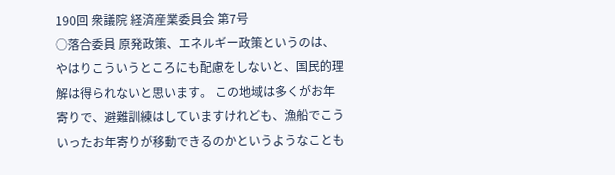190回 衆議院 経済産業委員会 第7号
○落合委員 原発政策、エネルギー政策というのは、やはりこういうところにも配慮をしないと、国民的理解は得られないと思います。 この地域は多くがお年寄りで、避難訓練はしていますけれども、漁船でこういったお年寄りが移動できるのかというようなことも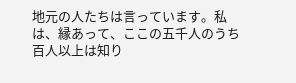地元の人たちは言っています。私は、縁あって、ここの五千人のうち百人以上は知り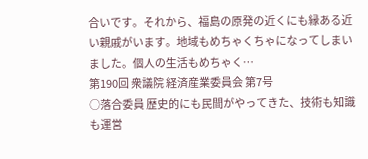合いです。それから、福島の原発の近くにも縁ある近い親戚がいます。地域もめちゃくちゃになってしまいました。個人の生活もめちゃく…
第190回 衆議院 経済産業委員会 第7号
○落合委員 歴史的にも民間がやってきた、技術も知識も運営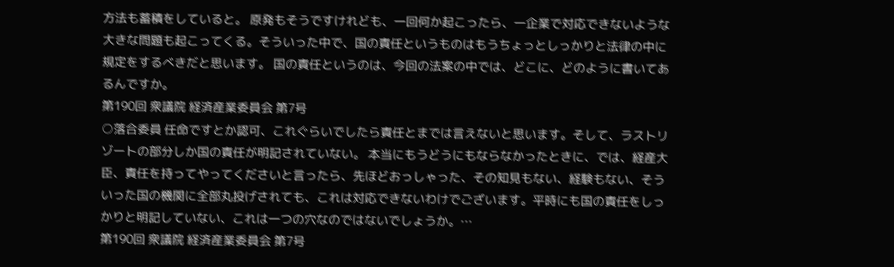方法も蓄積をしていると。 原発もそうですけれども、一回何か起こったら、一企業で対応できないような大きな問題も起こってくる。そういった中で、国の責任というものはもうちょっとしっかりと法律の中に規定をするべきだと思います。 国の責任というのは、今回の法案の中では、どこに、どのように書いてあるんですか。
第190回 衆議院 経済産業委員会 第7号
○落合委員 任命ですとか認可、これぐらいでしたら責任とまでは言えないと思います。そして、ラストリゾートの部分しか国の責任が明記されていない。 本当にもうどうにもならなかったときに、では、経産大臣、責任を持ってやってくださいと言ったら、先ほどおっしゃった、その知見もない、経験もない、そういった国の機関に全部丸投げされても、これは対応できないわけでございます。平時にも国の責任をしっかりと明記していない、これは一つの穴なのではないでしょうか。…
第190回 衆議院 経済産業委員会 第7号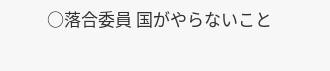○落合委員 国がやらないこと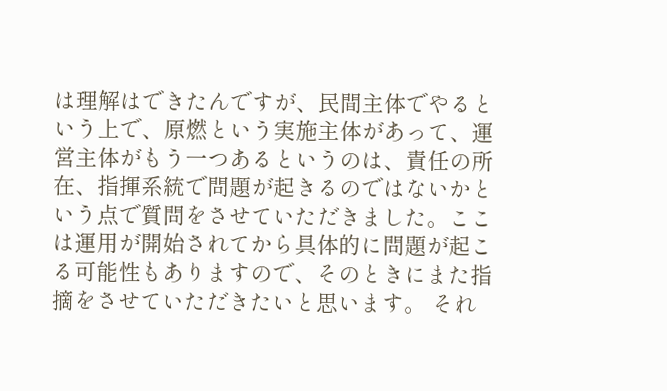は理解はできたんですが、民間主体でやるという上で、原燃という実施主体があって、運営主体がもう一つあるというのは、責任の所在、指揮系統で問題が起きるのではないかという点で質問をさせていただきました。ここは運用が開始されてから具体的に問題が起こる可能性もありますので、そのときにまた指摘をさせていただきたいと思います。 それ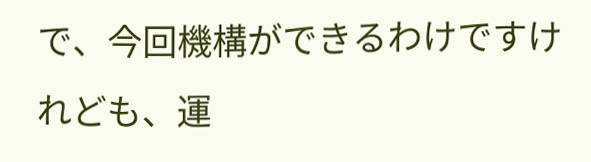で、今回機構ができるわけですけれども、運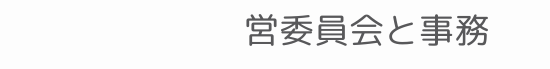営委員会と事務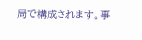局で構成されます。事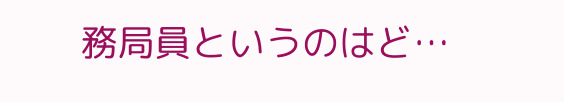務局員というのはど…